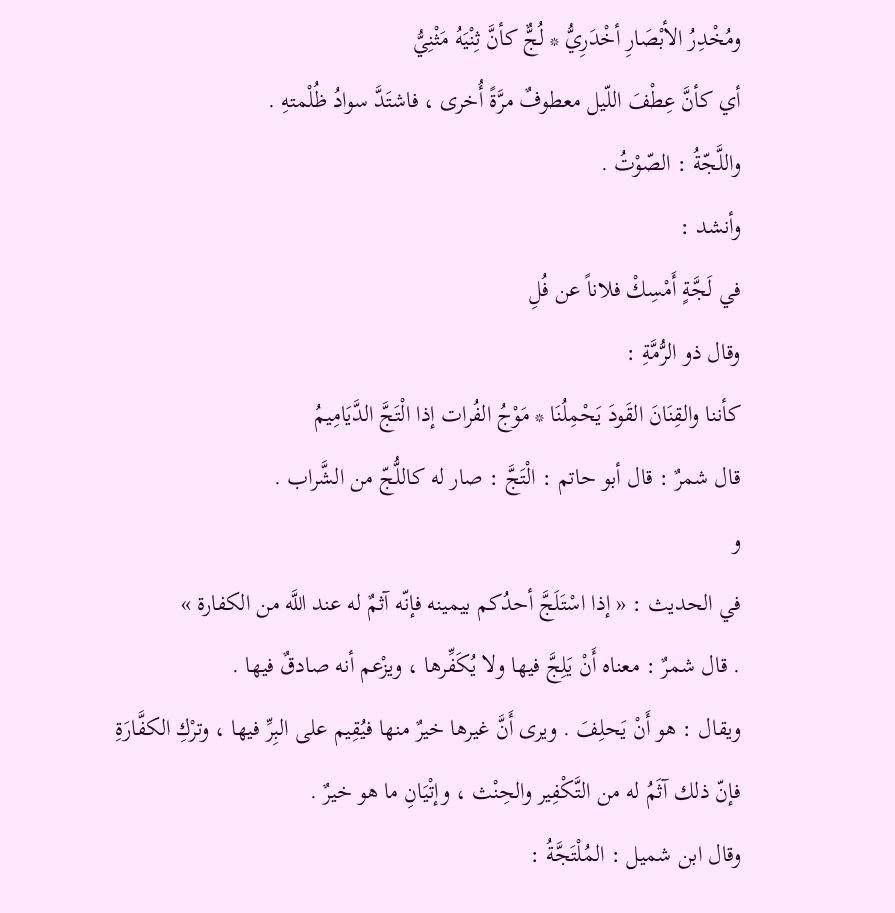ومُخْدِرُ الأبْصَارِ أخْدَرِيُّ * لُجٌّ كأنَّ ثِنْيَهُ مَثْنِيُّ
أي كأنَّ عِطْفَ اللّيل معطوفٌ مرَّةً أُخرى ، فاشتَدَّ سوادُ ظُلْمتهِ .
واللَّجّةُ : الصّوْتُ .
وأنشد :
في لَجَّةٍ أَمْسِكْ فلاناً عن فُلِ
وقال ذو الرُّمَّةِ :
كأننا والقِنَانَ القَودَ يَحْمِلُنَا * مَوْجُ الفُرات إذا الْتَجَّ الدَّيَامِيمُ
قال شمرٌ : قال أبو حاتم : الْتَجَّ : صار له كاللُّجّ من الشَّراب .
و
في الحديث : « إذا اسْتَلَجَّ أحدُكم بيمينه فإنّه آثمٌ له عند اللَّه من الكفارة »
. قال شمرٌ : معناه أَنْ يَلِجَّ فيها ولا يُكَفِّرها ، ويزْعم أنه صادقٌ فيها .
ويقال : هو أَنْ يَحلِفَ . ويرى أَنَّ غيرها خيرٌ منها فيُقِيم على البِرِّ فيها ، وترْكِ الكفَّارَةِ فإنّ ذلك آثَمُ له من التَّكْفِير والحِنْث ، وإتْيَانِ ما هو خيرٌ .
وقال ابن شميل : المُلْتَجَّةُ :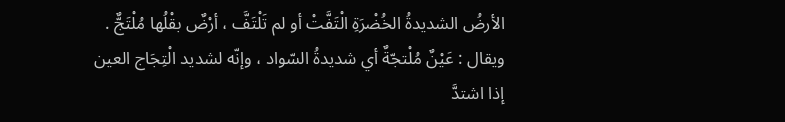الأرضُ الشديدةُ الخُضْرَةِ الْتَفَّتْ أو لم تَلْتَفَّ ، أرْضٌ بقْلُها مُلْتَجٌّ .
ويقال : عَيْنٌ مُلْتجّةٌ أي شديدةُ السّواد ، وإنّه لشديد الْتِجَاج العين إذا اشتدَّ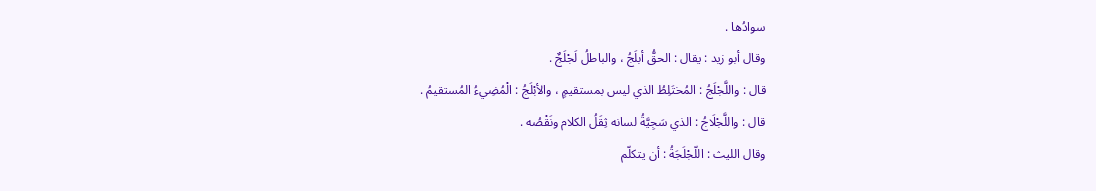سوادُها .
وقال أبو زيد : يقال : الحقُّ أبلَجُ ، والباطلُ لَجْلَجٌ .
قال : واللَّجْلَجُ : المُختَلِطُ الذي ليس بمستقيمٍ ، والأبْلَجُ : الْمُضِيءُ المُستقيمُ .
قال : واللَّجْلَاجُ : الذي سَجِيَّةُ لسانه ثِقَلُ الكلام ونَقْصُه .
وقال الليث : اللّجْلَجَةُ : أن يتكلّم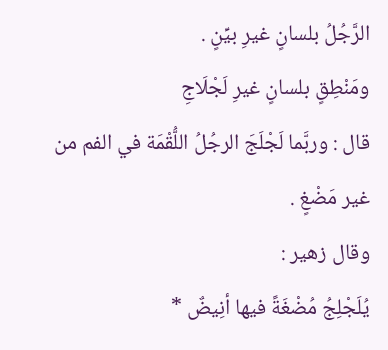الرَّجُلُ بلسانٍ غيرِ بيِّنٍ .
ومَنْطِقٍ بلسانٍ غيرِ لَجْلَاجِ
قال : وربَّما لَجْلَجَ الرجُلُ اللُّقْمَة في الفم من غير مَضْغٍ .
وقال زهير :
يُلَجْلِجُ مُضْغَةً فيها أنِيضٌ *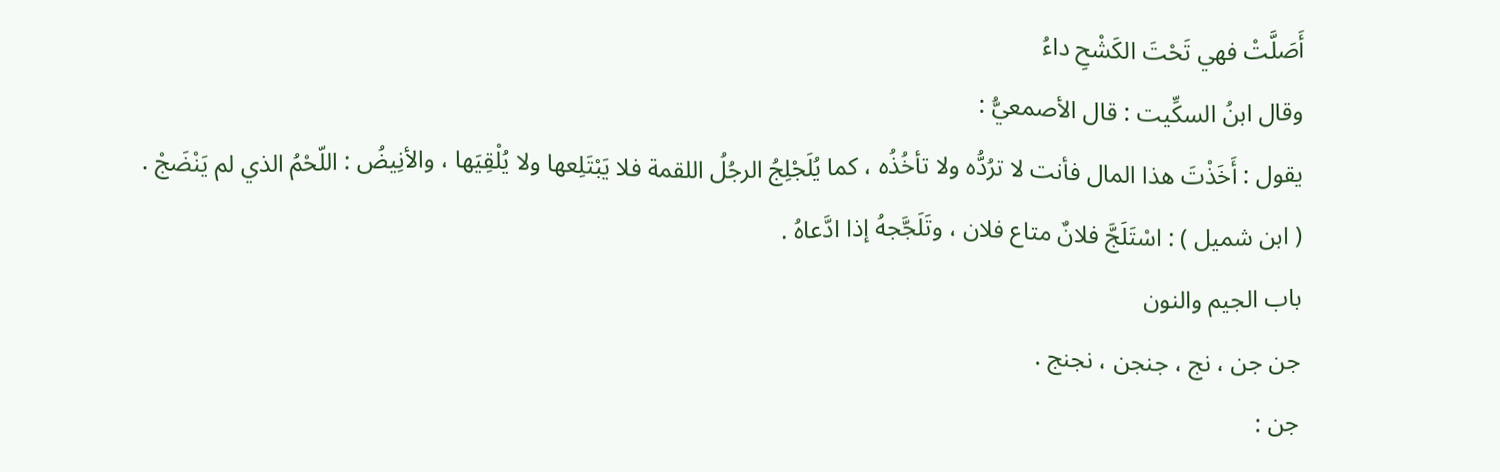أَصَلَّتْ فهي تَحْتَ الكَشْحِ داءُ
وقال ابنُ السكِّيت : قال الأصمعيُّ :
يقول : أَخَذْتَ هذا المال فأنت لا ترُدُّه ولا تأخُذُه ، كما يُلَجْلِجُ الرجُلُ اللقمة فلا يَبْتَلِعها ولا يُلْقِيَها ، والأنِيضُ : اللّحْمُ الذي لم يَنْضَجْ .
( ابن شميل ) : اسْتَلَجَّ فلانٌ متاع فلان ، وتَلَجَّجهُ إذا ادَّعاهُ .
باب الجيم والنون
جن جن ، نج ، جنجن ، نجنج .
جن :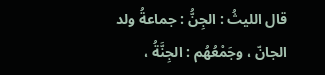قال الليثُ : الجِنُّ : جماعةُ ولد الجانّ ، وجَمْعُهُم : الجِنَّةُ ،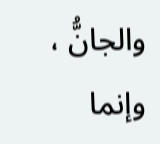والجانُّ ، وإنما